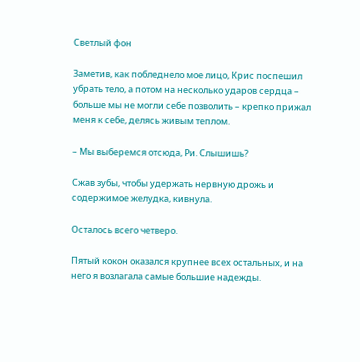Светлый фон

Заметив, как побледнело мое лицо, Крис поспешил убрать тело, а потом на несколько ударов сердца – больше мы не могли себе позволить – крепко прижал меня к себе, делясь живым теплом.

– Мы выберемся отсюда, Ри. Слышишь?

Сжав зубы, чтобы удержать нервную дрожь и содержимое желудка, кивнула.

Осталось всего четверо.

Пятый кокон оказался крупнее всех остальных, и на него я возлагала самые большие надежды.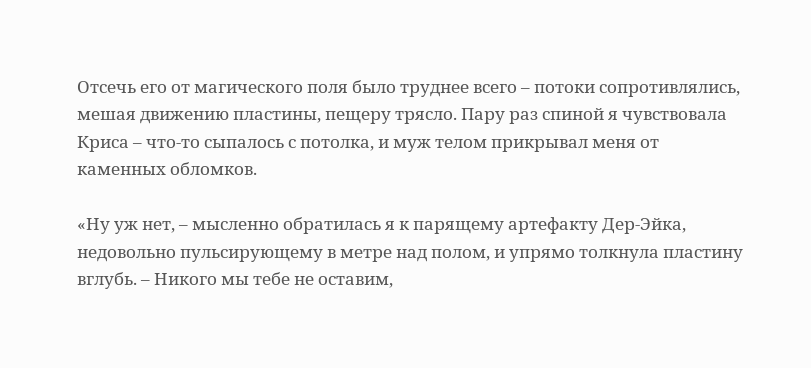Отсечь его от магического поля было труднее всего – потоки сопротивлялись, мешая движению пластины, пещеру трясло. Пару раз спиной я чувствовала Криса – что-то сыпалось с потолка, и муж телом прикрывал меня от каменных обломков.

«Ну уж нет, – мысленно обратилась я к парящему артефакту Дер-Эйка, недовольно пульсирующему в метре над полом, и упрямо толкнула пластину вглубь. – Никого мы тебе не оставим,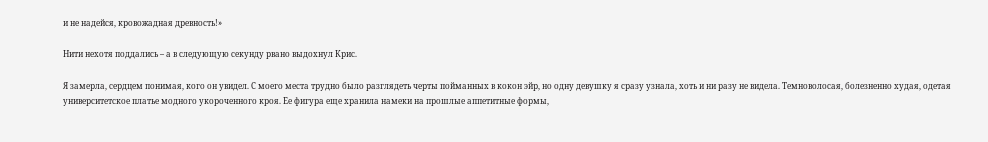и не надейся, кровожадная древность!»

Нити нехотя поддались – а в следующую секунду рвано выдохнул Крис.

Я замерла, сердцем понимая, кого он увидел. С моего места трудно было разглядеть черты пойманных в кокон эйр, но одну девушку я сразу узнала, хоть и ни разу не видела. Темноволосая, болезненно худая, одетая университетское платье модного укороченного кроя. Ее фигура еще хранила намеки на прошлые аппетитные формы,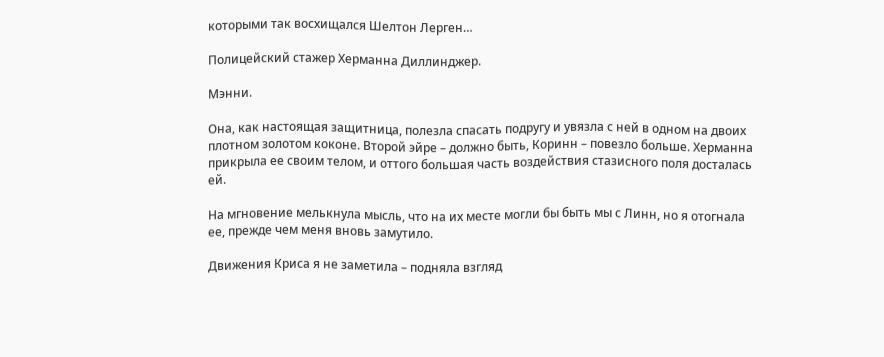которыми так восхищался Шелтон Лерген…

Полицейский стажер Херманна Диллинджер.

Мэнни.

Она, как настоящая защитница, полезла спасать подругу и увязла с ней в одном на двоих плотном золотом коконе. Второй эйре – должно быть, Коринн – повезло больше. Херманна прикрыла ее своим телом, и оттого большая часть воздействия стазисного поля досталась ей.

На мгновение мелькнула мысль, что на их месте могли бы быть мы с Линн, но я отогнала ее, прежде чем меня вновь замутило.

Движения Криса я не заметила – подняла взгляд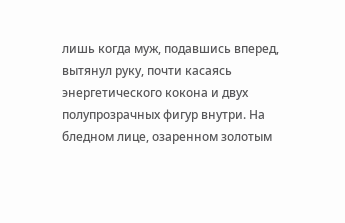лишь когда муж, подавшись вперед, вытянул руку, почти касаясь энергетического кокона и двух полупрозрачных фигур внутри. На бледном лице, озаренном золотым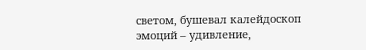светом, бушевал калейдоскоп эмоций – удивление,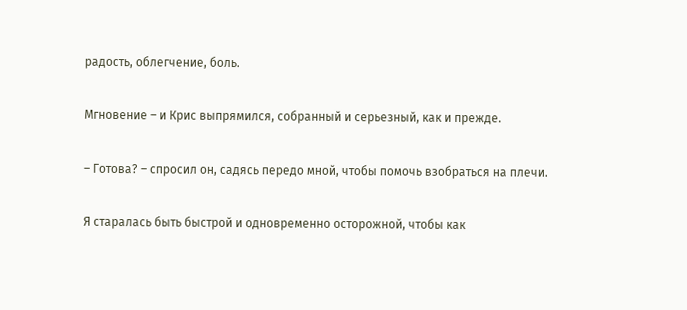радость, облегчение, боль.

Мгновение – и Крис выпрямился, собранный и серьезный, как и прежде.

– Готова? – спросил он, садясь передо мной, чтобы помочь взобраться на плечи.

Я старалась быть быстрой и одновременно осторожной, чтобы как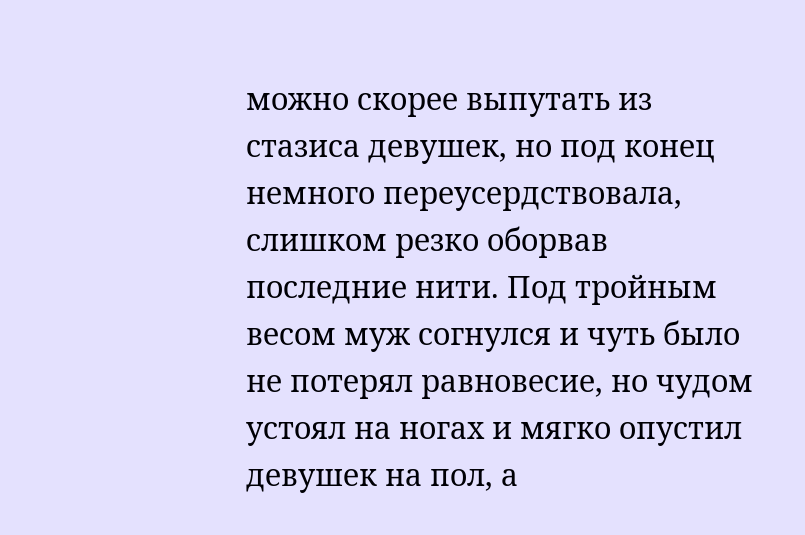можно скорее выпутать из стазиса девушек, но под конец немного переусердствовала, слишком резко оборвав последние нити. Под тройным весом муж согнулся и чуть было не потерял равновесие, но чудом устоял на ногах и мягко опустил девушек на пол, а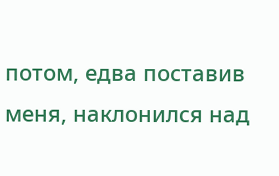потом, едва поставив меня, наклонился над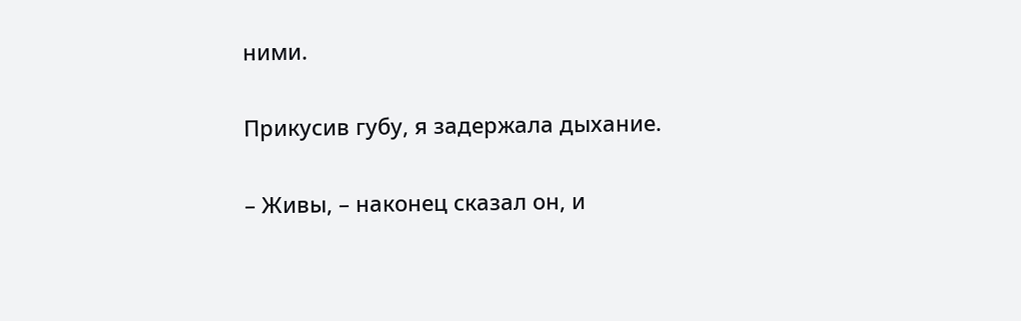ними.

Прикусив губу, я задержала дыхание.

– Живы, – наконец сказал он, и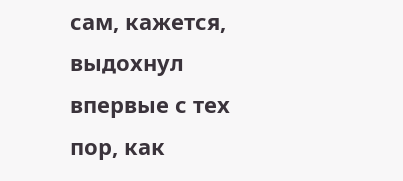сам, кажется, выдохнул впервые с тех пор, как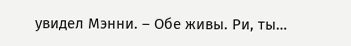увидел Мэнни. – Обе живы. Ри, ты…